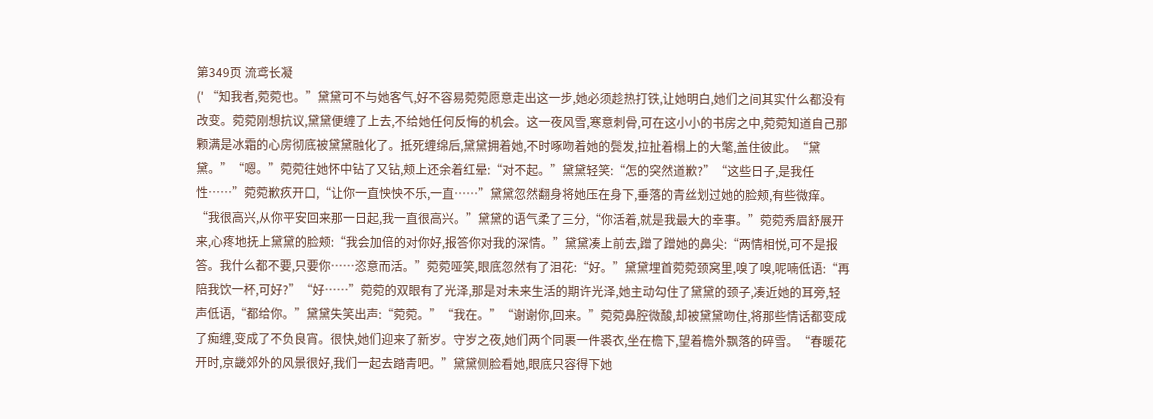第349页 流鸢长凝
(' “知我者,菀菀也。”黛黛可不与她客气,好不容易菀菀愿意走出这一步,她必须趁热打铁,让她明白,她们之间其实什么都没有改变。菀菀刚想抗议,黛黛便缠了上去,不给她任何反悔的机会。这一夜风雪,寒意刺骨,可在这小小的书房之中,菀菀知道自己那颗满是冰霜的心房彻底被黛黛融化了。抵死缠绵后,黛黛拥着她,不时啄吻着她的鬓发,拉扯着榻上的大氅,盖住彼此。“黛黛。”“嗯。”菀菀往她怀中钻了又钻,颊上还余着红晕:“对不起。”黛黛轻笑:“怎的突然道歉?”“这些日子,是我任性……”菀菀歉疚开口,“让你一直怏怏不乐,一直……”黛黛忽然翻身将她压在身下,垂落的青丝划过她的脸颊,有些微痒。“我很高兴,从你平安回来那一日起,我一直很高兴。”黛黛的语气柔了三分,“你活着,就是我最大的幸事。”菀菀秀眉舒展开来,心疼地抚上黛黛的脸颊:“我会加倍的对你好,报答你对我的深情。”黛黛凑上前去,蹭了蹭她的鼻尖:“两情相悦,可不是报答。我什么都不要,只要你……恣意而活。”菀菀哑笑,眼底忽然有了泪花:“好。”黛黛埋首菀菀颈窝里,嗅了嗅,呢喃低语:“再陪我饮一杯,可好?”“好……”菀菀的双眼有了光泽,那是对未来生活的期许光泽,她主动勾住了黛黛的颈子,凑近她的耳旁,轻声低语,“都给你。”黛黛失笑出声:“菀菀。”“我在。”“谢谢你,回来。”菀菀鼻腔微酸,却被黛黛吻住,将那些情话都变成了痴缠,变成了不负良宵。很快,她们迎来了新岁。守岁之夜,她们两个同裹一件裘衣,坐在檐下,望着檐外飘落的碎雪。“春暖花开时,京畿郊外的风景很好,我们一起去踏青吧。”黛黛侧脸看她,眼底只容得下她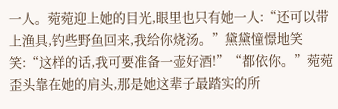一人。菀菀迎上她的目光,眼里也只有她一人:“还可以带上渔具,钓些野鱼回来,我给你烧汤。”黛黛憧憬地笑笑:“这样的话,我可要准备一壶好酒!”“都依你。”菀菀歪头靠在她的肩头,那是她这辈子最踏实的所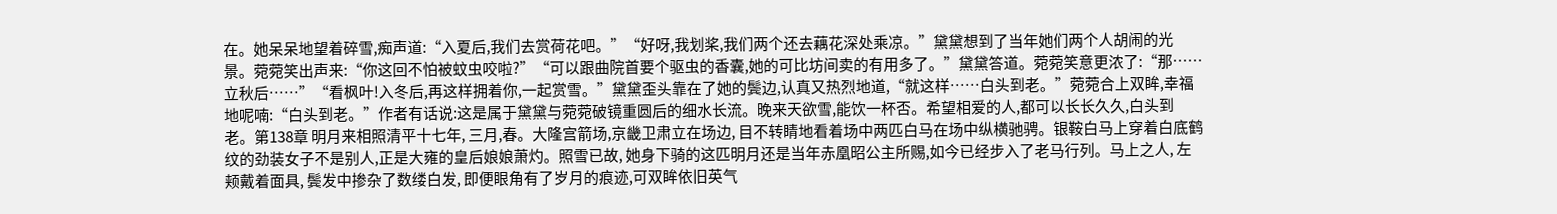在。她呆呆地望着碎雪,痴声道:“入夏后,我们去赏荷花吧。”“好呀,我划桨,我们两个还去藕花深处乘凉。”黛黛想到了当年她们两个人胡闹的光景。菀菀笑出声来:“你这回不怕被蚊虫咬啦?”“可以跟曲院首要个驱虫的香囊,她的可比坊间卖的有用多了。”黛黛答道。菀菀笑意更浓了:“那……立秋后……”“看枫叶!入冬后,再这样拥着你,一起赏雪。”黛黛歪头靠在了她的鬓边,认真又热烈地道,“就这样……白头到老。”菀菀合上双眸,幸福地呢喃:“白头到老。”作者有话说:这是属于黛黛与菀菀破镜重圆后的细水长流。晚来天欲雪,能饮一杯否。希望相爱的人,都可以长长久久,白头到老。第138章 明月来相照清平十七年, 三月,春。大隆宫箭场,京畿卫肃立在场边, 目不转睛地看着场中两匹白马在场中纵横驰骋。银鞍白马上穿着白底鹤纹的劲装女子不是别人,正是大雍的皇后娘娘萧灼。照雪已故, 她身下骑的这匹明月还是当年赤凰昭公主所赐,如今已经步入了老马行列。马上之人, 左颊戴着面具, 鬓发中掺杂了数缕白发, 即便眼角有了岁月的痕迹,可双眸依旧英气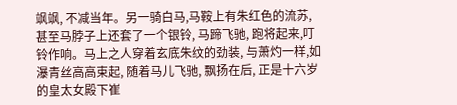飒飒, 不减当年。另一骑白马,马鞍上有朱红色的流苏, 甚至马脖子上还套了一个银铃, 马蹄飞驰, 跑将起来,叮铃作响。马上之人穿着玄底朱纹的劲装, 与萧灼一样,如瀑青丝高高束起, 随着马儿飞驰, 飘扬在后, 正是十六岁的皇太女殿下崔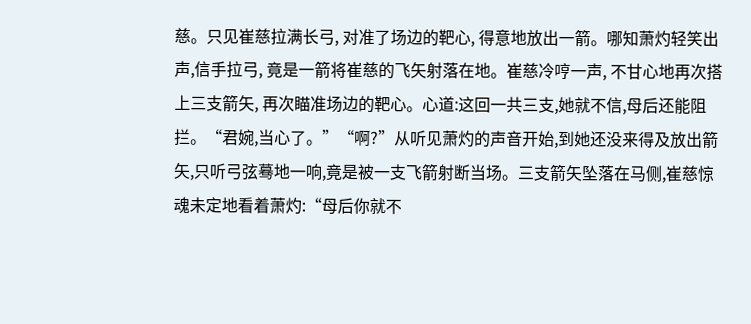慈。只见崔慈拉满长弓, 对准了场边的靶心, 得意地放出一箭。哪知萧灼轻笑出声,信手拉弓, 竟是一箭将崔慈的飞矢射落在地。崔慈冷哼一声, 不甘心地再次搭上三支箭矢, 再次瞄准场边的靶心。心道:这回一共三支,她就不信,母后还能阻拦。“君婉,当心了。”“啊?”从听见萧灼的声音开始,到她还没来得及放出箭矢,只听弓弦蓦地一响,竟是被一支飞箭射断当场。三支箭矢坠落在马侧,崔慈惊魂未定地看着萧灼:“母后你就不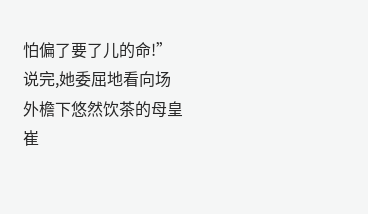怕偏了要了儿的命!”说完,她委屈地看向场外檐下悠然饮茶的母皇崔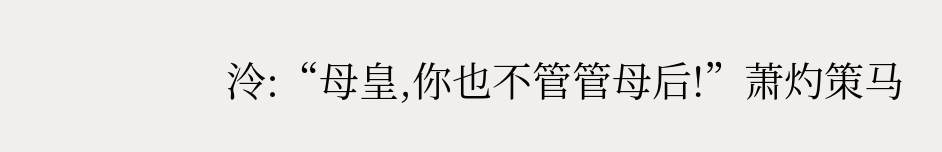泠:“母皇,你也不管管母后!”萧灼策马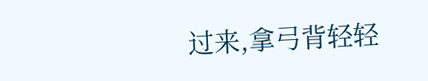过来,拿弓背轻轻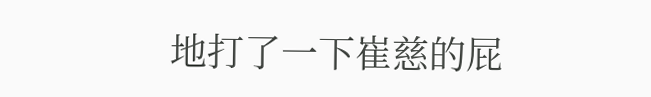地打了一下崔慈的屁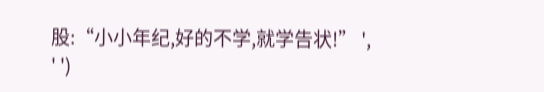股:“小小年纪,好的不学,就学告状!” ', ' ')